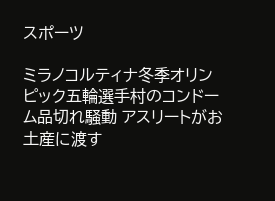スポーツ

ミラノコルティナ冬季オリンピック五輪選手村のコンドーム品切れ騒動 アスリートがお土産に渡す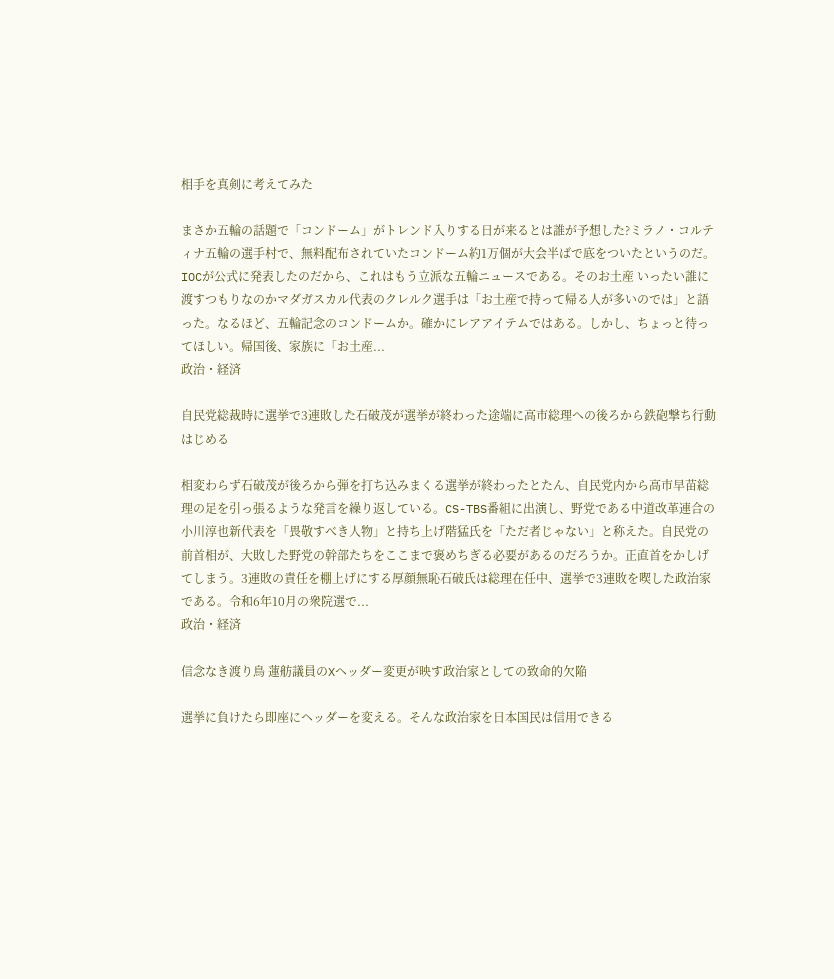相手を真剣に考えてみた

まさか五輪の話題で「コンドーム」がトレンド入りする日が来るとは誰が予想した?ミラノ・コルティナ五輪の選手村で、無料配布されていたコンドーム約1万個が大会半ばで底をついたというのだ。IOCが公式に発表したのだから、これはもう立派な五輪ニュースである。そのお土産 いったい誰に渡すつもりなのかマダガスカル代表のクレルク選手は「お土産で持って帰る人が多いのでは」と語った。なるほど、五輪記念のコンドームか。確かにレアアイテムではある。しかし、ちょっと待ってほしい。帰国後、家族に「お土産...
政治・経済

自民党総裁時に選挙で3連敗した石破茂が選挙が終わった途端に高市総理への後ろから鉄砲撃ち行動はじめる

相変わらず石破茂が後ろから弾を打ち込みまくる選挙が終わったとたん、自民党内から高市早苗総理の足を引っ張るような発言を繰り返している。CS-TBS番組に出演し、野党である中道改革連合の小川淳也新代表を「畏敬すべき人物」と持ち上げ階猛氏を「ただ者じゃない」と称えた。自民党の前首相が、大敗した野党の幹部たちをここまで褒めちぎる必要があるのだろうか。正直首をかしげてしまう。3連敗の責任を棚上げにする厚顔無恥石破氏は総理在任中、選挙で3連敗を喫した政治家である。令和6年10月の衆院選で...
政治・経済

信念なき渡り鳥 蓮舫議員のXヘッダー変更が映す政治家としての致命的欠陥

選挙に負けたら即座にヘッダーを変える。そんな政治家を日本国民は信用できる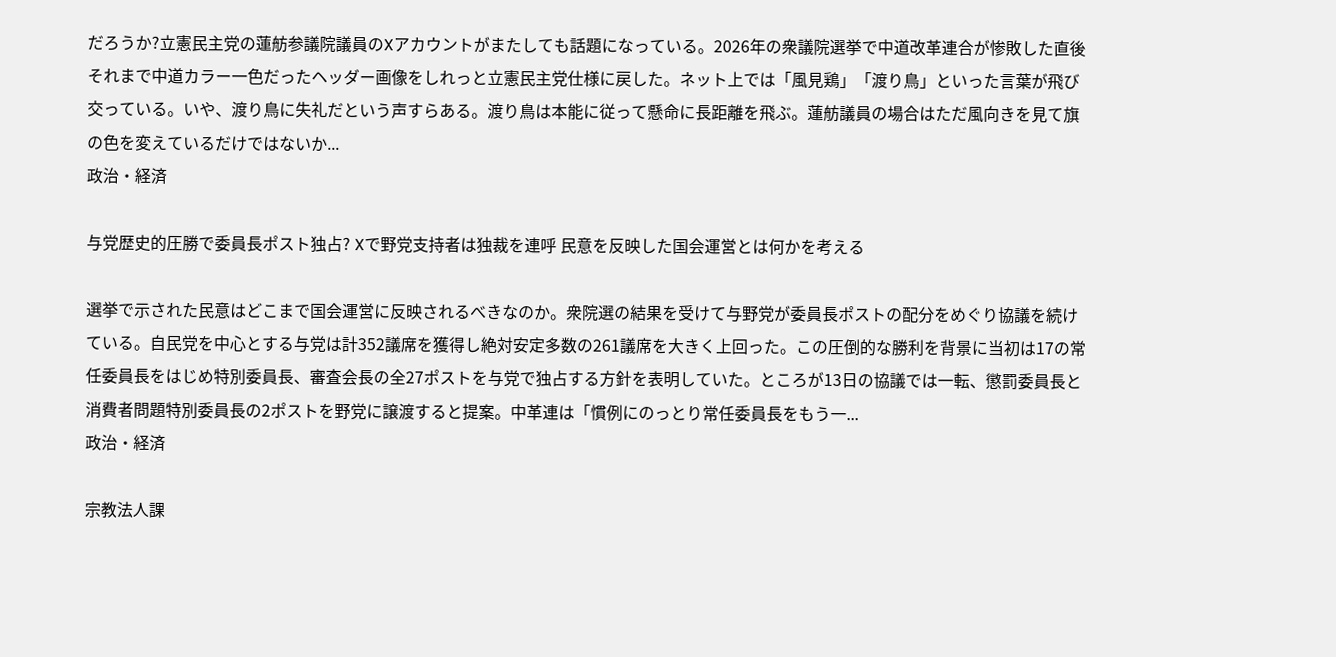だろうか?立憲民主党の蓮舫参議院議員のXアカウントがまたしても話題になっている。2026年の衆議院選挙で中道改革連合が惨敗した直後それまで中道カラー一色だったヘッダー画像をしれっと立憲民主党仕様に戻した。ネット上では「風見鶏」「渡り鳥」といった言葉が飛び交っている。いや、渡り鳥に失礼だという声すらある。渡り鳥は本能に従って懸命に長距離を飛ぶ。蓮舫議員の場合はただ風向きを見て旗の色を変えているだけではないか...
政治・経済

与党歴史的圧勝で委員長ポスト独占? Xで野党支持者は独裁を連呼 民意を反映した国会運営とは何かを考える

選挙で示された民意はどこまで国会運営に反映されるべきなのか。衆院選の結果を受けて与野党が委員長ポストの配分をめぐり協議を続けている。自民党を中心とする与党は計352議席を獲得し絶対安定多数の261議席を大きく上回った。この圧倒的な勝利を背景に当初は17の常任委員長をはじめ特別委員長、審査会長の全27ポストを与党で独占する方針を表明していた。ところが13日の協議では一転、懲罰委員長と消費者問題特別委員長の2ポストを野党に譲渡すると提案。中革連は「慣例にのっとり常任委員長をもう一...
政治・経済

宗教法人課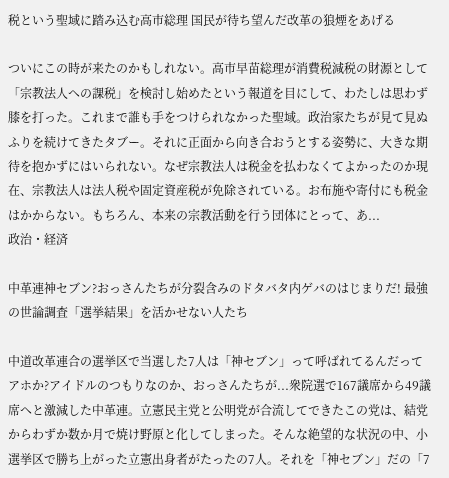税という聖域に踏み込む高市総理 国民が待ち望んだ改革の狼煙をあげる

ついにこの時が来たのかもしれない。高市早苗総理が消費税減税の財源として「宗教法人への課税」を検討し始めたという報道を目にして、わたしは思わず膝を打った。これまで誰も手をつけられなかった聖域。政治家たちが見て見ぬふりを続けてきたタブー。それに正面から向き合おうとする姿勢に、大きな期待を抱かずにはいられない。なぜ宗教法人は税金を払わなくてよかったのか現在、宗教法人は法人税や固定資産税が免除されている。お布施や寄付にも税金はかからない。もちろん、本来の宗教活動を行う団体にとって、あ...
政治・経済

中革連神セブン?おっさんたちが分裂含みのドタバタ内ゲバのはじまりだ! 最強の世論調査「選挙結果」を活かせない人たち

中道改革連合の選挙区で当選した7人は「神セブン」って呼ばれてるんだってアホか?アイドルのつもりなのか、おっさんたちが...衆院選で167議席から49議席へと激減した中革連。立憲民主党と公明党が合流してできたこの党は、結党からわずか数か月で焼け野原と化してしまった。そんな絶望的な状況の中、小選挙区で勝ち上がった立憲出身者がたったの7人。それを「神セブン」だの「7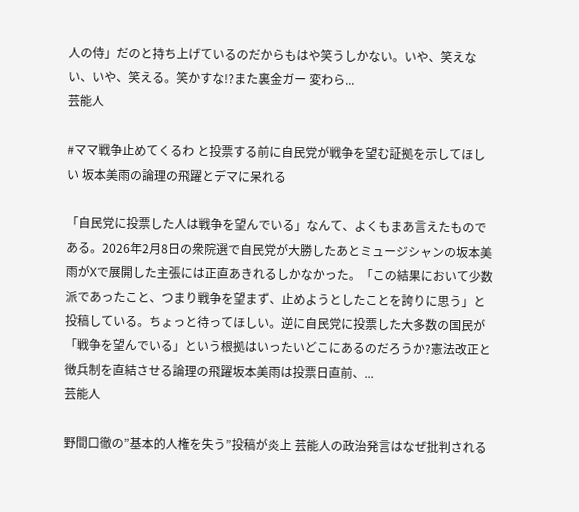人の侍」だのと持ち上げているのだからもはや笑うしかない。いや、笑えない、いや、笑える。笑かすな!?また裏金ガー 変わら...
芸能人

#ママ戦争止めてくるわ と投票する前に自民党が戦争を望む証拠を示してほしい 坂本美雨の論理の飛躍とデマに呆れる

「自民党に投票した人は戦争を望んでいる」なんて、よくもまあ言えたものである。2026年2月8日の衆院選で自民党が大勝したあとミュージシャンの坂本美雨がXで展開した主張には正直あきれるしかなかった。「この結果において少数派であったこと、つまり戦争を望まず、止めようとしたことを誇りに思う」と投稿している。ちょっと待ってほしい。逆に自民党に投票した大多数の国民が「戦争を望んでいる」という根拠はいったいどこにあるのだろうか?憲法改正と徴兵制を直結させる論理の飛躍坂本美雨は投票日直前、...
芸能人

野間口徹の”基本的人権を失う”投稿が炎上 芸能人の政治発言はなぜ批判される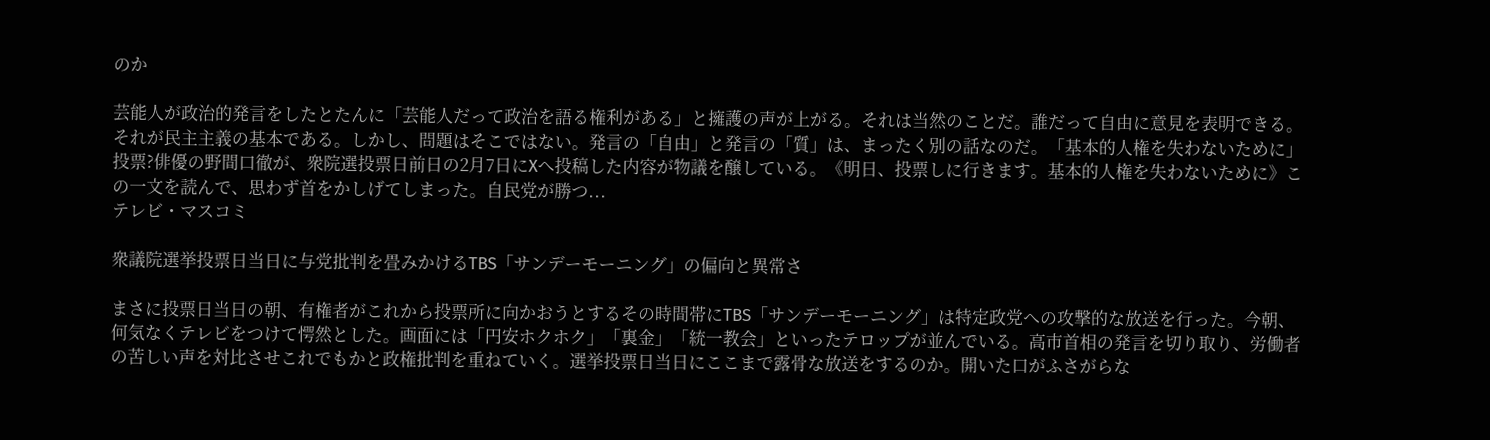のか

芸能人が政治的発言をしたとたんに「芸能人だって政治を語る権利がある」と擁護の声が上がる。それは当然のことだ。誰だって自由に意見を表明できる。それが民主主義の基本である。しかし、問題はそこではない。発言の「自由」と発言の「質」は、まったく別の話なのだ。「基本的人権を失わないために」投票?俳優の野間口徹が、衆院選投票日前日の2月7日にXへ投稿した内容が物議を醸している。《明日、投票しに行きます。基本的人権を失わないために》この一文を読んで、思わず首をかしげてしまった。自民党が勝つ...
テレビ・マスコミ

衆議院選挙投票日当日に与党批判を畳みかけるTBS「サンデーモーニング」の偏向と異常さ

まさに投票日当日の朝、有権者がこれから投票所に向かおうとするその時間帯にTBS「サンデーモーニング」は特定政党への攻撃的な放送を行った。今朝、何気なくテレビをつけて愕然とした。画面には「円安ホクホク」「裏金」「統一教会」といったテロップが並んでいる。高市首相の発言を切り取り、労働者の苦しい声を対比させこれでもかと政権批判を重ねていく。選挙投票日当日にここまで露骨な放送をするのか。開いた口がふさがらな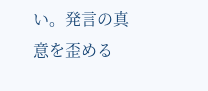い。発言の真意を歪める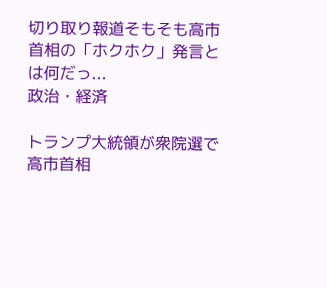切り取り報道そもそも高市首相の「ホクホク」発言とは何だっ...
政治・経済

トランプ大統領が衆院選で高市首相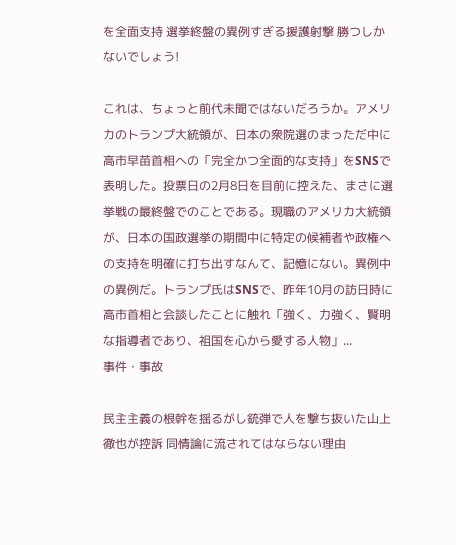を全面支持 選挙終盤の異例すぎる援護射撃 勝つしかないでしょう!

これは、ちょっと前代未聞ではないだろうか。アメリカのトランプ大統領が、日本の衆院選のまっただ中に高市早苗首相への「完全かつ全面的な支持」をSNSで表明した。投票日の2月8日を目前に控えた、まさに選挙戦の最終盤でのことである。現職のアメリカ大統領が、日本の国政選挙の期間中に特定の候補者や政権への支持を明確に打ち出すなんて、記憶にない。異例中の異例だ。トランプ氏はSNSで、昨年10月の訪日時に高市首相と会談したことに触れ「強く、力強く、賢明な指導者であり、祖国を心から愛する人物」...
事件・事故

民主主義の根幹を揺るがし銃弾で人を撃ち抜いた山上徹也が控訴 同情論に流されてはならない理由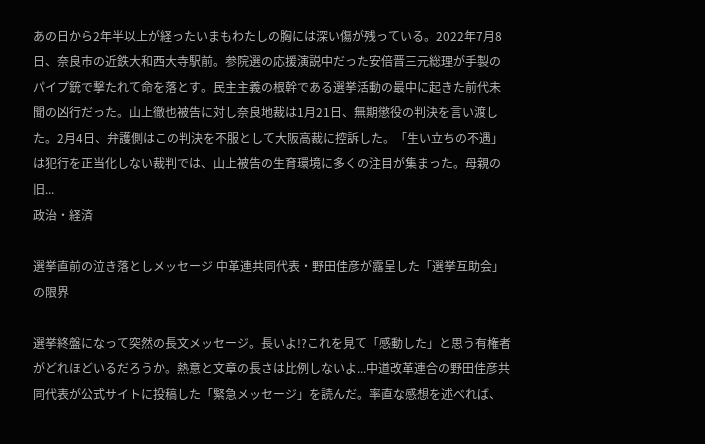あの日から2年半以上が経ったいまもわたしの胸には深い傷が残っている。2022年7月8日、奈良市の近鉄大和西大寺駅前。参院選の応援演説中だった安倍晋三元総理が手製のパイプ銃で撃たれて命を落とす。民主主義の根幹である選挙活動の最中に起きた前代未聞の凶行だった。山上徹也被告に対し奈良地裁は1月21日、無期懲役の判決を言い渡した。2月4日、弁護側はこの判決を不服として大阪高裁に控訴した。「生い立ちの不遇」は犯行を正当化しない裁判では、山上被告の生育環境に多くの注目が集まった。母親の旧...
政治・経済

選挙直前の泣き落としメッセージ 中革連共同代表・野田佳彦が露呈した「選挙互助会」の限界

選挙終盤になって突然の長文メッセージ。長いよ!?これを見て「感動した」と思う有権者がどれほどいるだろうか。熱意と文章の長さは比例しないよ...中道改革連合の野田佳彦共同代表が公式サイトに投稿した「緊急メッセージ」を読んだ。率直な感想を述べれば、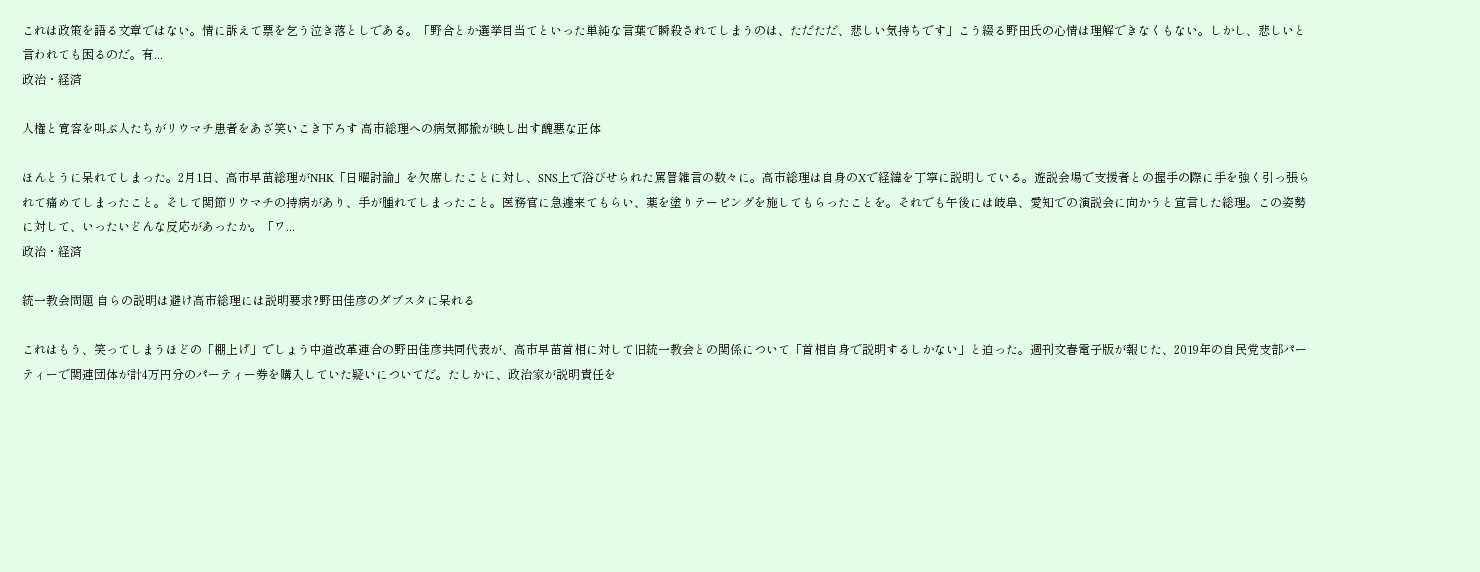これは政策を語る文章ではない。情に訴えて票を乞う泣き落としである。「野合とか選挙目当てといった単純な言葉で瞬殺されてしまうのは、ただただ、悲しい気持ちです」こう綴る野田氏の心情は理解できなくもない。しかし、悲しいと言われても困るのだ。有...
政治・経済

人権と寛容を叫ぶ人たちがリウマチ患者をあざ笑いこき下ろす 高市総理への病気揶揄が映し出す醜悪な正体

ほんとうに呆れてしまった。2月1日、高市早苗総理がNHK「日曜討論」を欠席したことに対し、SNS上で浴びせられた罵詈雑言の数々に。高市総理は自身のXで経緯を丁寧に説明している。遊説会場で支援者との握手の際に手を強く引っ張られて痛めてしまったこと。そして関節リウマチの持病があり、手が腫れてしまったこと。医務官に急遽来てもらい、薬を塗りテーピングを施してもらったことを。それでも午後には岐阜、愛知での演説会に向かうと宣言した総理。この姿勢に対して、いったいどんな反応があったか。「ワ...
政治・経済

統一教会問題 自らの説明は避け高市総理には説明要求?野田佳彦のダブスタに呆れる

これはもう、笑ってしまうほどの「棚上げ」でしょう中道改革連合の野田佳彦共同代表が、高市早苗首相に対して旧統一教会との関係について「首相自身で説明するしかない」と迫った。週刊文春電子版が報じた、2019年の自民党支部パーティーで関連団体が計4万円分のパーティー券を購入していた疑いについてだ。たしかに、政治家が説明責任を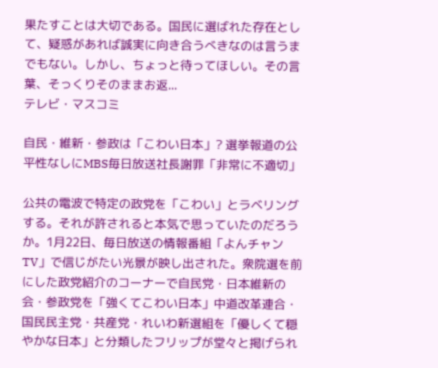果たすことは大切である。国民に選ばれた存在として、疑惑があれば誠実に向き合うべきなのは言うまでもない。しかし、ちょっと待ってほしい。その言葉、そっくりそのままお返...
テレビ・マスコミ

自民・維新・参政は「こわい日本」? 選挙報道の公平性なしにMBS毎日放送社長謝罪「非常に不適切」

公共の電波で特定の政党を「こわい」とラベリングする。それが許されると本気で思っていたのだろうか。1月22日、毎日放送の情報番組「よんチャンTV」で信じがたい光景が映し出された。衆院選を前にした政党紹介のコーナーで自民党・日本維新の会・参政党を「強くてこわい日本」中道改革連合・国民民主党・共産党・れいわ新選組を「優しくて穏やかな日本」と分類したフリップが堂々と掲げられ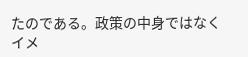たのである。政策の中身ではなくイメ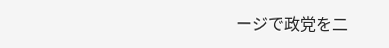ージで政党を二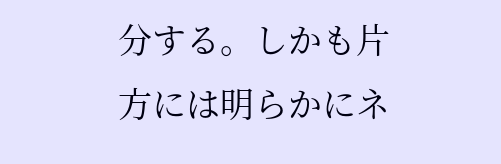分する。しかも片方には明らかにネ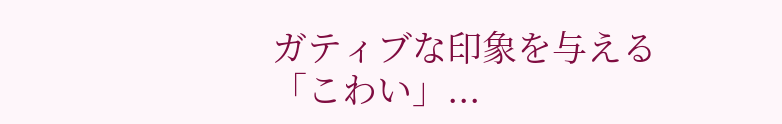ガティブな印象を与える「こわい」...